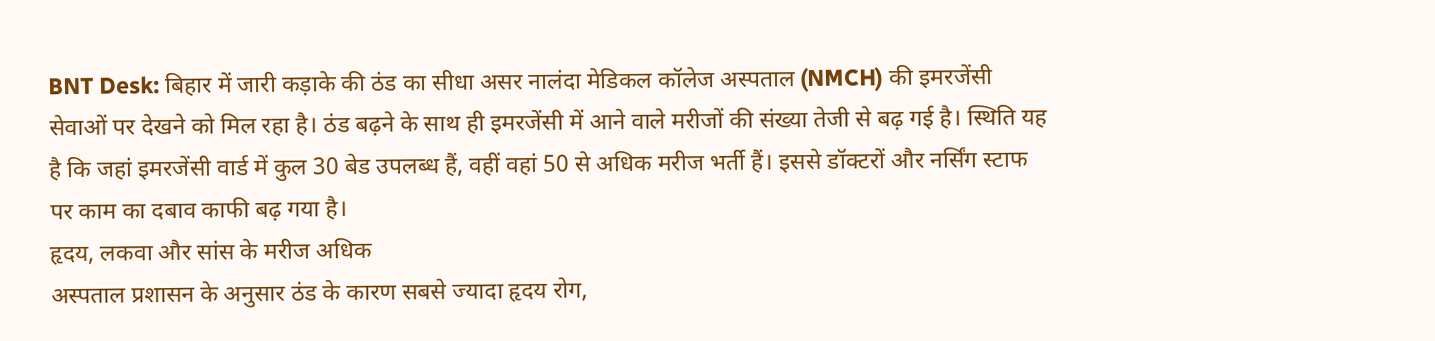BNT Desk: बिहार में जारी कड़ाके की ठंड का सीधा असर नालंदा मेडिकल कॉलेज अस्पताल (NMCH) की इमरजेंसी सेवाओं पर देखने को मिल रहा है। ठंड बढ़ने के साथ ही इमरजेंसी में आने वाले मरीजों की संख्या तेजी से बढ़ गई है। स्थिति यह है कि जहां इमरजेंसी वार्ड में कुल 30 बेड उपलब्ध हैं, वहीं वहां 50 से अधिक मरीज भर्ती हैं। इससे डॉक्टरों और नर्सिंग स्टाफ पर काम का दबाव काफी बढ़ गया है।
हृदय, लकवा और सांस के मरीज अधिक
अस्पताल प्रशासन के अनुसार ठंड के कारण सबसे ज्यादा हृदय रोग,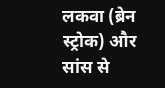लकवा (ब्रेन स्ट्रोक) और सांस से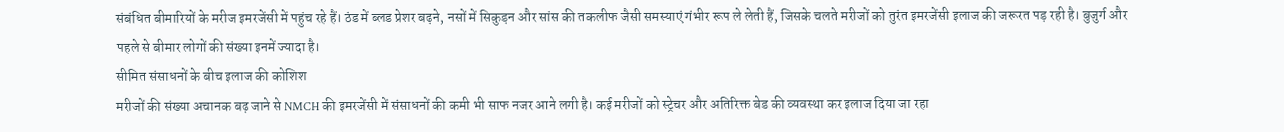संबंधित बीमारियों के मरीज इमरजेंसी में पहुंच रहे हैं। ठंड में ब्लड प्रेशर बढ़ने, नसों में सिकुड़न और सांस की तकलीफ जैसी समस्याएं गंभीर रूप ले लेती हैं, जिसके चलते मरीजों को तुरंत इमरजेंसी इलाज की जरूरत पड़ रही है। बुजुर्ग और पहले से बीमार लोगों की संख्या इनमें ज्यादा है।
सीमित संसाधनों के बीच इलाज की कोशिश
मरीजों की संख्या अचानक बढ़ जाने से NMCH की इमरजेंसी में संसाधनों की कमी भी साफ नजर आने लगी है। कई मरीजों को स्ट्रेचर और अतिरिक्त बेड की व्यवस्था कर इलाज दिया जा रहा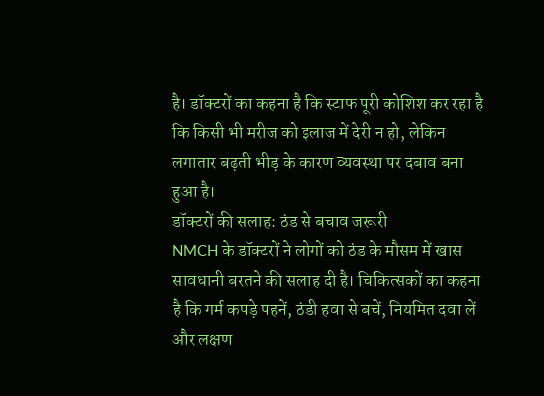है। डॉक्टरों का कहना है कि स्टाफ पूरी कोशिश कर रहा है कि किसी भी मरीज को इलाज में देरी न हो, लेकिन लगातार बढ़ती भीड़ के कारण व्यवस्था पर दबाव बना हुआ है।
डॉक्टरों की सलाह: ठंड से बचाव जरूरी
NMCH के डॉक्टरों ने लोगों को ठंड के मौसम में खास सावधानी बरतने की सलाह दी है। चिकित्सकों का कहना है कि गर्म कपड़े पहनें, ठंडी हवा से बचें, नियमित दवा लें और लक्षण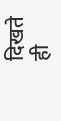दिखते ही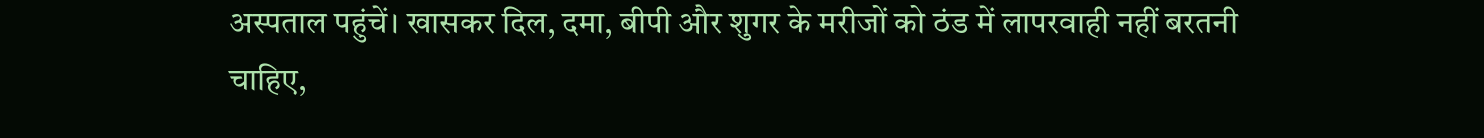अस्पताल पहुंचें। खासकर दिल, दमा, बीपी और शुगर के मरीजों को ठंड में लापरवाही नहीं बरतनी चाहिए,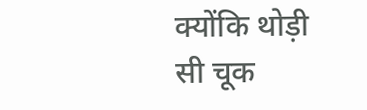क्योंकि थोड़ी सी चूक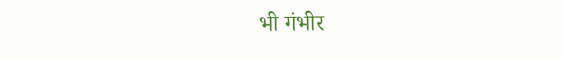भी गंभीर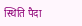स्थिति पैदा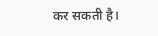कर सकती है।